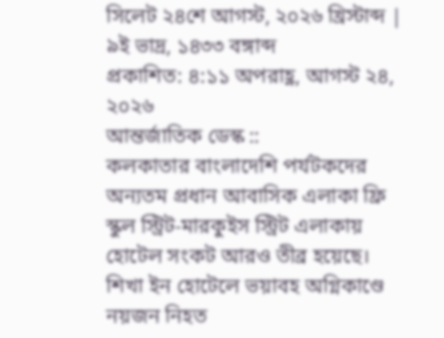সিলেট ২৪শে আগস্ট, ২০২৬ খ্রিস্টাব্দ | ৯ই ভাদ্র, ১৪৩৩ বঙ্গাব্দ
প্রকাশিত: ৪:১১ অপরাহ্ণ, আগস্ট ২৪, ২০২৬
আন্তর্জাতিক ডেস্ক ::
কলকাতার বাংলাদেশি পর্যটকদের অন্যতম প্রধান আবাসিক এলাকা ফ্রি স্কুল স্ট্রিট-মারকুইস স্ট্রিট এলাকায় হোটেল সংকট আরও তীব্র হয়েছে। শিখা ইন হোটেলে ভয়াবহ অগ্নিকাণ্ডে নয়জন নিহত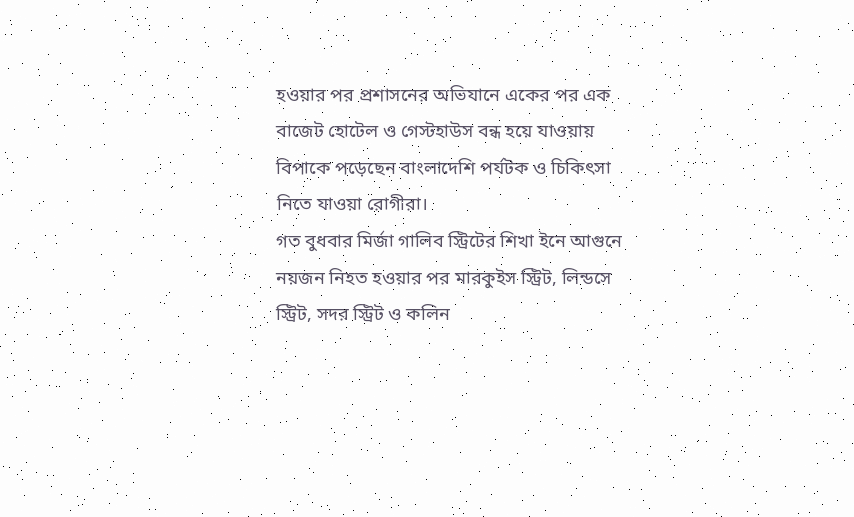হওয়ার পর প্রশাসনের অভিযানে একের পর এক বাজেট হোটেল ও গেস্টহাউস বন্ধ হয়ে যাওয়ায় বিপাকে পড়েছেন বাংলাদেশি পর্যটক ও চিকিৎসা নিতে যাওয়া রোগীরা।
গত বুধবার মির্জা গালিব স্ট্রিটের শিখা ইনে আগুনে নয়জন নিহত হওয়ার পর মারকুইস স্ট্রিট, লিন্ডসে স্ট্রিট, সদর স্ট্রিট ও কলিন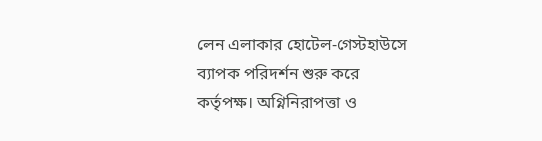লেন এলাকার হোটেল-গেস্টহাউসে ব্যাপক পরিদর্শন শুরু করে কর্তৃপক্ষ। অগ্নিনিরাপত্তা ও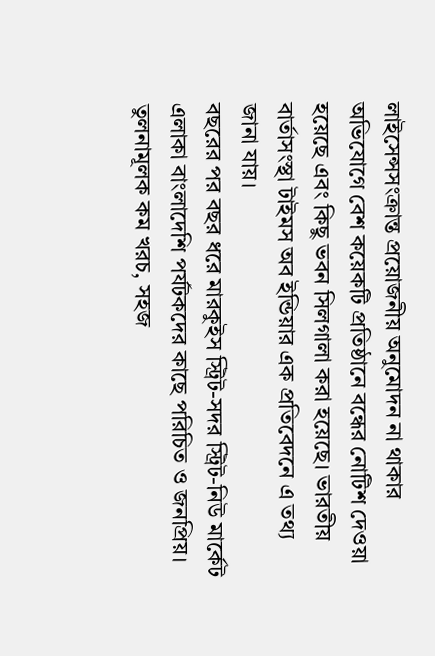লাইসেন্সসংক্রান্ত প্রয়োজনীয় অনুমোদন না থাকার অভিযোগে বেশ কয়েকটি প্রতিষ্ঠানে বন্ধের নোটিশ দেওয়া হয়েছে এবং কিছু ভবন সিলগালা করা হয়েছে। ভারতীয় বার্তাসংস্থা টাইমস অব ইন্ডিয়ার এক প্রতিবেদনে এ তথ্য জানা যায়।
বছরের পর বছর ধরে মারকুইস স্ট্রিট-সদর স্ট্রিট-নিউ মার্কেট এলাকা বাংলাদেশি পর্যটকদের কাছে পরিচিত ও জনপ্রিয়। তুলনামূলক কম খরচ, সহজ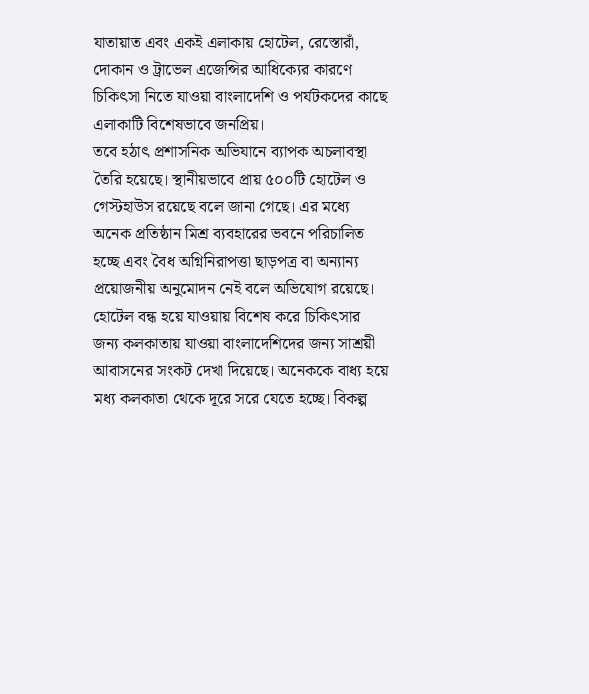যাতায়াত এবং একই এলাকায় হোটেল, রেস্তোরাঁ, দোকান ও ট্রাভেল এজেন্সির আধিক্যের কারণে চিকিৎসা নিতে যাওয়া বাংলাদেশি ও পর্যটকদের কাছে এলাকাটি বিশেষভাবে জনপ্রিয়।
তবে হঠাৎ প্রশাসনিক অভিযানে ব্যাপক অচলাবস্থা তৈরি হয়েছে। স্থানীয়ভাবে প্রায় ৫০০টি হোটেল ও গেস্টহাউস রয়েছে বলে জানা গেছে। এর মধ্যে অনেক প্রতিষ্ঠান মিশ্র ব্যবহারের ভবনে পরিচালিত হচ্ছে এবং বৈধ অগ্নিনিরাপত্তা ছাড়পত্র বা অন্যান্য প্রয়োজনীয় অনুমোদন নেই বলে অভিযোগ রয়েছে।
হোটেল বন্ধ হয়ে যাওয়ায় বিশেষ করে চিকিৎসার জন্য কলকাতায় যাওয়া বাংলাদেশিদের জন্য সাশ্রয়ী আবাসনের সংকট দেখা দিয়েছে। অনেককে বাধ্য হয়ে মধ্য কলকাতা থেকে দূরে সরে যেতে হচ্ছে। বিকল্প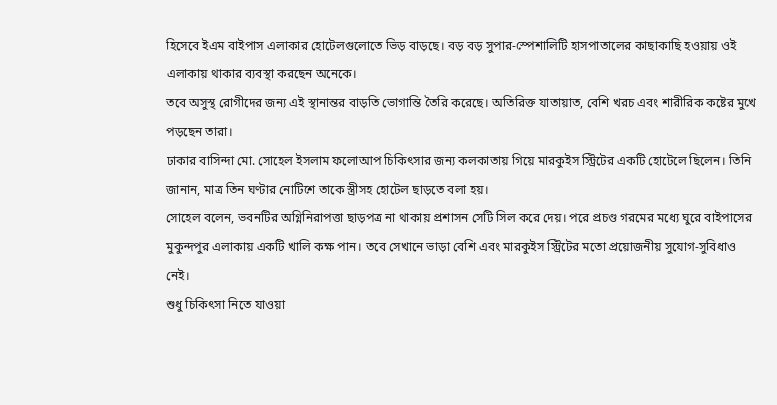হিসেবে ইএম বাইপাস এলাকার হোটেলগুলোতে ভিড় বাড়ছে। বড় বড় সুপার-স্পেশালিটি হাসপাতালের কাছাকাছি হওয়ায় ওই এলাকায় থাকার ব্যবস্থা করছেন অনেকে।
তবে অসুস্থ রোগীদের জন্য এই স্থানান্তর বাড়তি ভোগান্তি তৈরি করেছে। অতিরিক্ত যাতায়াত, বেশি খরচ এবং শারীরিক কষ্টের মুখে পড়ছেন তারা।
ঢাকার বাসিন্দা মো. সোহেল ইসলাম ফলোআপ চিকিৎসার জন্য কলকাতায় গিয়ে মারকুইস স্ট্রিটের একটি হোটেলে ছিলেন। তিনি জানান, মাত্র তিন ঘণ্টার নোটিশে তাকে স্ত্রীসহ হোটেল ছাড়তে বলা হয়।
সোহেল বলেন, ভবনটির অগ্নিনিরাপত্তা ছাড়পত্র না থাকায় প্রশাসন সেটি সিল করে দেয়। পরে প্রচণ্ড গরমের মধ্যে ঘুরে বাইপাসের মুকুন্দপুর এলাকায় একটি খালি কক্ষ পান। তবে সেখানে ভাড়া বেশি এবং মারকুইস স্ট্রিটের মতো প্রয়োজনীয় সুযোগ-সুবিধাও নেই।
শুধু চিকিৎসা নিতে যাওয়া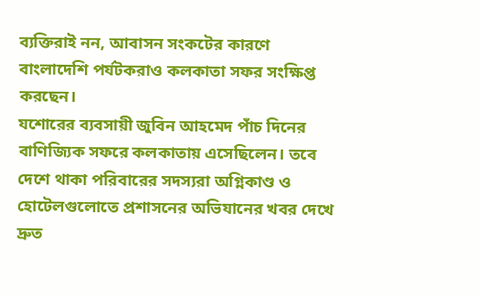ব্যক্তিরাই নন, আবাসন সংকটের কারণে বাংলাদেশি পর্যটকরাও কলকাতা সফর সংক্ষিপ্ত করছেন।
যশোরের ব্যবসায়ী জুবিন আহমেদ পাঁচ দিনের বাণিজ্যিক সফরে কলকাতায় এসেছিলেন। তবে দেশে থাকা পরিবারের সদস্যরা অগ্নিকাণ্ড ও হোটেলগুলোতে প্রশাসনের অভিযানের খবর দেখে দ্রুত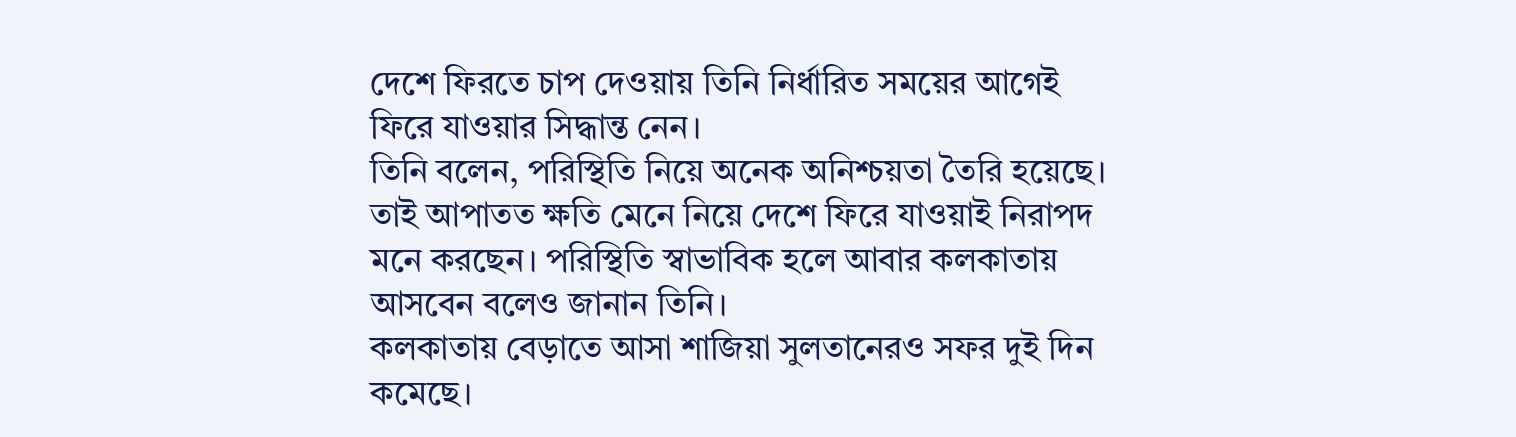দেশে ফিরতে চাপ দেওয়ায় তিনি নির্ধারিত সময়ের আগেই ফিরে যাওয়ার সিদ্ধান্ত নেন।
তিনি বলেন, পরিস্থিতি নিয়ে অনেক অনিশ্চয়তা তৈরি হয়েছে। তাই আপাতত ক্ষতি মেনে নিয়ে দেশে ফিরে যাওয়াই নিরাপদ মনে করছেন। পরিস্থিতি স্বাভাবিক হলে আবার কলকাতায় আসবেন বলেও জানান তিনি।
কলকাতায় বেড়াতে আসা শাজিয়া সুলতানেরও সফর দুই দিন কমেছে।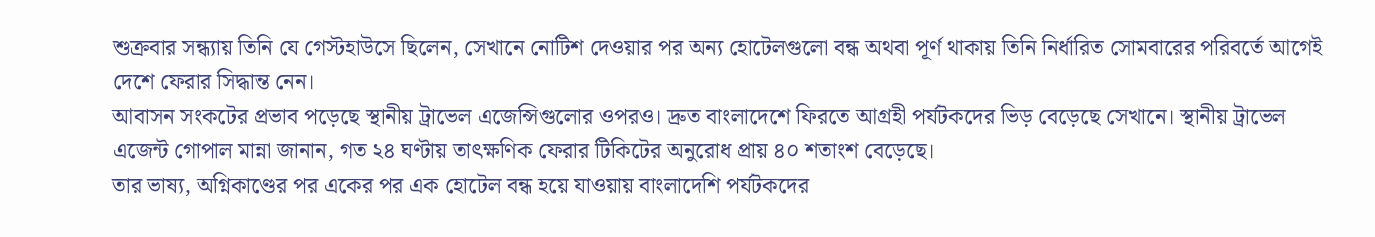শুক্রবার সন্ধ্যায় তিনি যে গেস্টহাউসে ছিলেন, সেখানে নোটিশ দেওয়ার পর অন্য হোটেলগুলো বন্ধ অথবা পূর্ণ থাকায় তিনি নির্ধারিত সোমবারের পরিবর্তে আগেই দেশে ফেরার সিদ্ধান্ত নেন।
আবাসন সংকটের প্রভাব পড়েছে স্থানীয় ট্রাভেল এজেন্সিগুলোর ওপরও। দ্রুত বাংলাদেশে ফিরতে আগ্রহী পর্যটকদের ভিড় বেড়েছে সেখানে। স্থানীয় ট্রাভেল এজেন্ট গোপাল মান্না জানান, গত ২৪ ঘণ্টায় তাৎক্ষণিক ফেরার টিকিটের অনুরোধ প্রায় ৪০ শতাংশ বেড়েছে।
তার ভাষ্য, অগ্নিকাণ্ডের পর একের পর এক হোটেল বন্ধ হয়ে যাওয়ায় বাংলাদেশি পর্যটকদের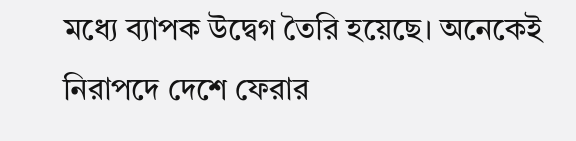মধ্যে ব্যাপক উদ্বেগ তৈরি হয়েছে। অনেকেই নিরাপদে দেশে ফেরার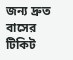জন্য দ্রুত বাসের টিকিট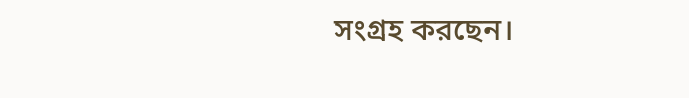সংগ্রহ করছেন।